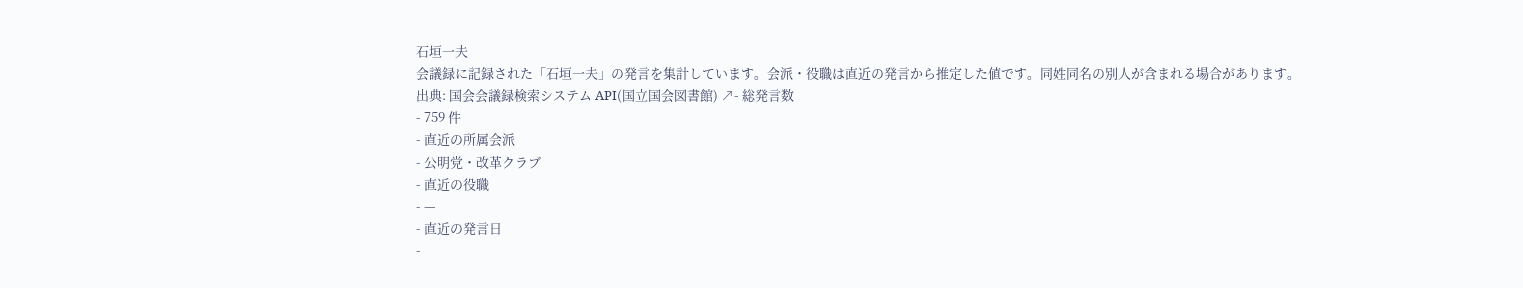石垣一夫
会議録に記録された「石垣一夫」の発言を集計しています。会派・役職は直近の発言から推定した値です。同姓同名の別人が含まれる場合があります。
出典: 国会会議録検索システム API(国立国会図書館) ↗- 総発言数
- 759 件
- 直近の所属会派
- 公明党・改革クラブ
- 直近の役職
- —
- 直近の発言日
-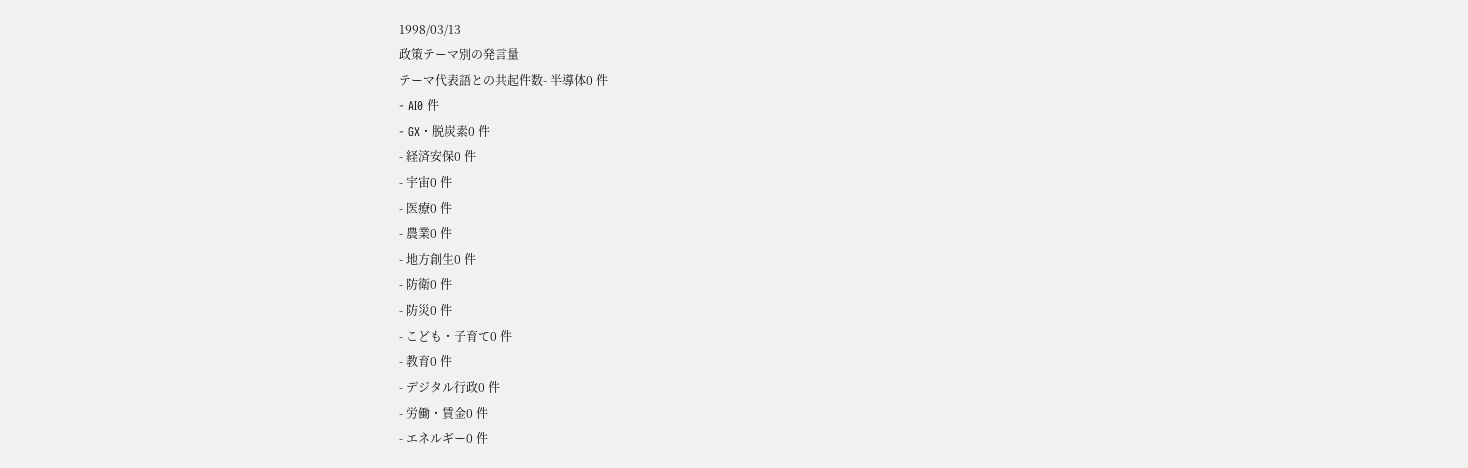1998/03/13
政策テーマ別の発言量
テーマ代表語との共起件数- 半導体0 件
- AI0 件
- GX・脱炭素0 件
- 経済安保0 件
- 宇宙0 件
- 医療0 件
- 農業0 件
- 地方創生0 件
- 防衛0 件
- 防災0 件
- こども・子育て0 件
- 教育0 件
- デジタル行政0 件
- 労働・賃金0 件
- エネルギー0 件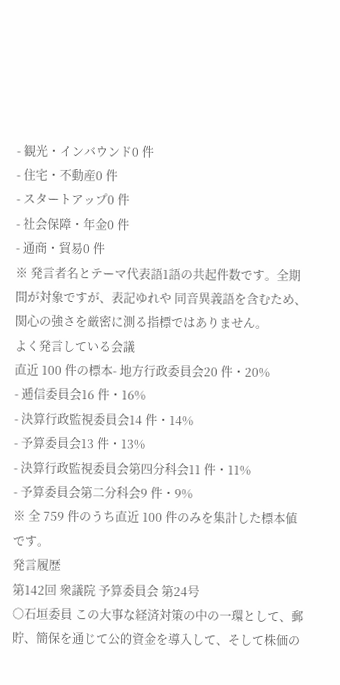- 観光・インバウンド0 件
- 住宅・不動産0 件
- スタートアップ0 件
- 社会保障・年金0 件
- 通商・貿易0 件
※ 発言者名とテーマ代表語1語の共起件数です。全期間が対象ですが、表記ゆれや 同音異義語を含むため、関心の強さを厳密に測る指標ではありません。
よく発言している会議
直近 100 件の標本- 地方行政委員会20 件・20%
- 逓信委員会16 件・16%
- 決算行政監視委員会14 件・14%
- 予算委員会13 件・13%
- 決算行政監視委員会第四分科会11 件・11%
- 予算委員会第二分科会9 件・9%
※ 全 759 件のうち直近 100 件のみを集計した標本値です。
発言履歴
第142回 衆議院 予算委員会 第24号
○石垣委員 この大事な経済対策の中の一環として、郵貯、簡保を通じて公的資金を導入して、そして株価の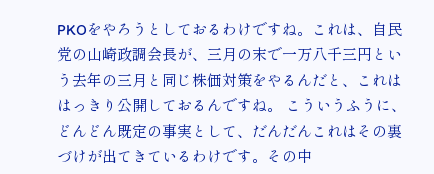PKOをやろうとしておるわけですね。これは、自民党の山崎政調会長が、三月の末で一万八千三円という去年の三月と同じ株価対策をやるんだと、これははっきり公開しておるんですね。 こういうふうに、どんどん既定の事実として、だんだんこれはその裏づけが出てきているわけです。その中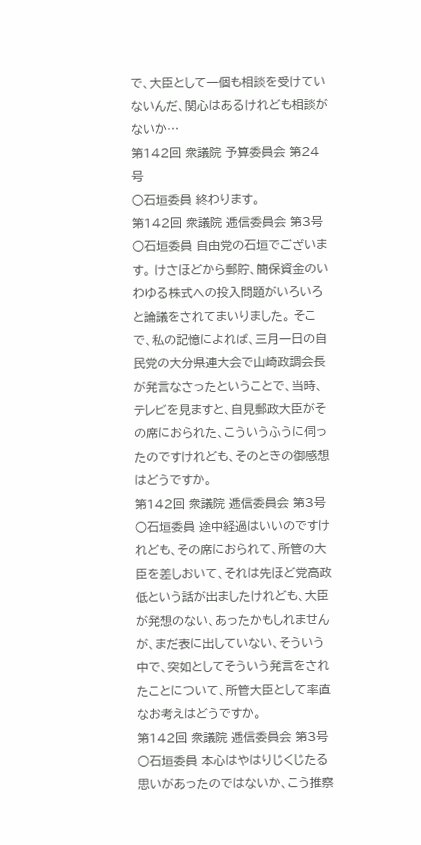で、大臣として一個も相談を受けていないんだ、関心はあるけれども相談がないか…
第142回 衆議院 予算委員会 第24号
○石垣委員 終わります。
第142回 衆議院 逓信委員会 第3号
○石垣委員 自由党の石垣でございます。 けさほどから郵貯、簡保資金のいわゆる株式への投入問題がいろいろと論議をされてまいりました。 そこで、私の記憶によれば、三月一日の自民党の大分県連大会で山崎政調会長が発言なさったということで、当時、テレビを見ますと、自見郵政大臣がその席におられた、こういうふうに伺ったのですけれども、そのときの御感想はどうですか。
第142回 衆議院 逓信委員会 第3号
○石垣委員 途中経過はいいのですけれども、その席におられて、所管の大臣を差しおいて、それは先ほど党高政低という話が出ましたけれども、大臣が発想のない、あったかもしれませんが、まだ表に出していない、そういう中で、突如としてそういう発言をされたことについて、所管大臣として率直なお考えはどうですか。
第142回 衆議院 逓信委員会 第3号
○石垣委員 本心はやはりじくじたる思いがあったのではないか、こう推察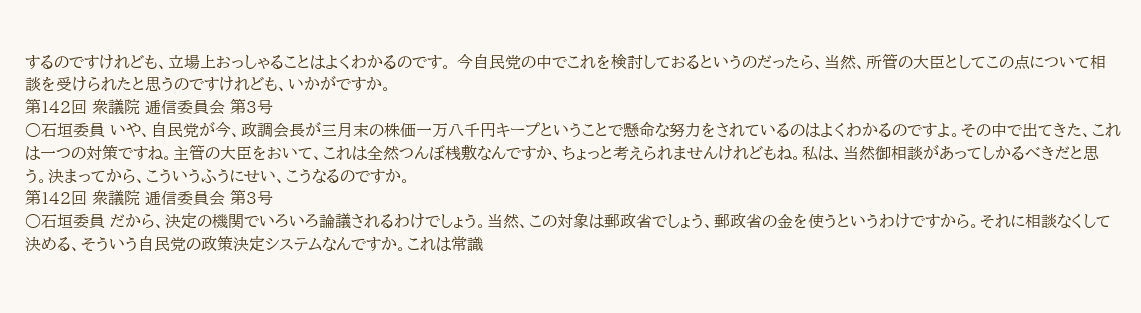するのですけれども、立場上おっしゃることはよくわかるのです。 今自民党の中でこれを検討しておるというのだったら、当然、所管の大臣としてこの点について相談を受けられたと思うのですけれども、いかがですか。
第142回 衆議院 逓信委員会 第3号
○石垣委員 いや、自民党が今、政調会長が三月末の株価一万八千円キープということで懸命な努力をされているのはよくわかるのですよ。その中で出てきた、これは一つの対策ですね。主管の大臣をおいて、これは全然つんぼ桟敷なんですか、ちょっと考えられませんけれどもね。私は、当然御相談があってしかるべきだと思う。決まってから、こういうふうにせい、こうなるのですか。
第142回 衆議院 逓信委員会 第3号
○石垣委員 だから、決定の機関でいろいろ論議されるわけでしょう。当然、この対象は郵政省でしょう、郵政省の金を使うというわけですから。それに相談なくして決める、そういう自民党の政策決定システムなんですか。これは常識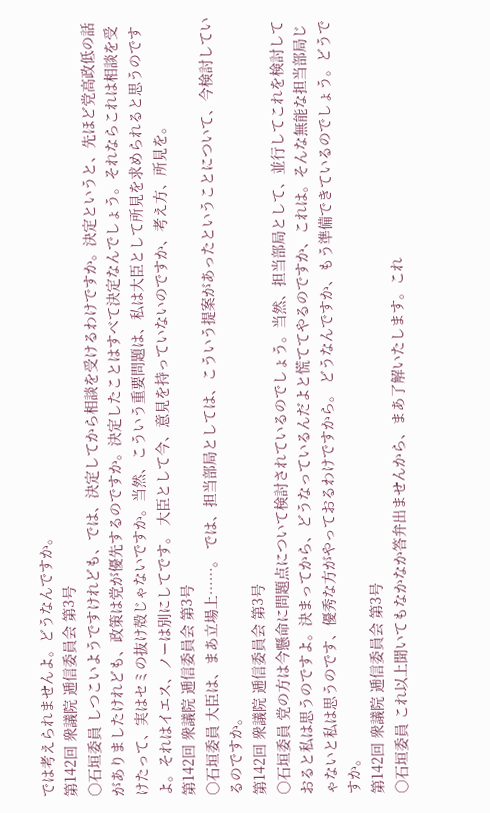では考えられませんよ。どうなんですか。
第142回 衆議院 逓信委員会 第3号
○石垣委員 しつこいようですけれども、では、決定してから相談を受けるわけですか。決定というと、先ほど党高政低の話がありましたけれども、政策は党が優先するのですか。決定したことはすべて決定なんでしょう。それならこれは相談を受けたって、実はセミの抜け殻じゃないですか。当然、こういう重要問題は、私は大臣として所見を求められると思うのですよ。それはイエス、ノーは別にしてです。 大臣として今、意見を持っていないのですか、考え方、所見を。
第142回 衆議院 逓信委員会 第3号
○石垣委員 大臣は、まあ立場上……。 では、担当部局としては、こういう提案があったということについて、今検討しているのですか。
第142回 衆議院 逓信委員会 第3号
○石垣委員 党の方は今懸命に問題点について検討されているのでしょう。当然、担当部局として、並行してこれを検討しておると私は思うのですよ。決まってから、どうなっているんだよと慌ててやるのですか、これは。そんな無能な担当部局じゃないと私は思うのです、優秀な方がやっておるわけですから。 どうなんですか、もう準備できているのでしょう。どうですか。
第142回 衆議院 逓信委員会 第3号
○石垣委員 これ以上聞いてもなかなか答弁出ませんから、まあ了解いたします。これ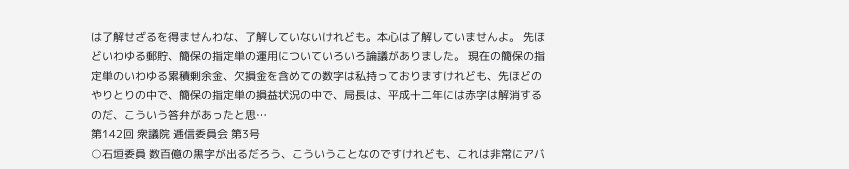は了解せざるを得ませんわな、了解していないけれども。本心は了解していませんよ。 先ほどいわゆる郵貯、簡保の指定単の運用についていろいろ論議がありました。 現在の簡保の指定単のいわゆる累積剰余金、欠損金を含めての数字は私持っておりますけれども、先ほどのやりとりの中で、簡保の指定単の損益状況の中で、局長は、平成十二年には赤字は解消するのだ、こういう答弁があったと思…
第142回 衆議院 逓信委員会 第3号
○石垣委員 数百億の黒字が出るだろう、こういうことなのですけれども、これは非常にアバ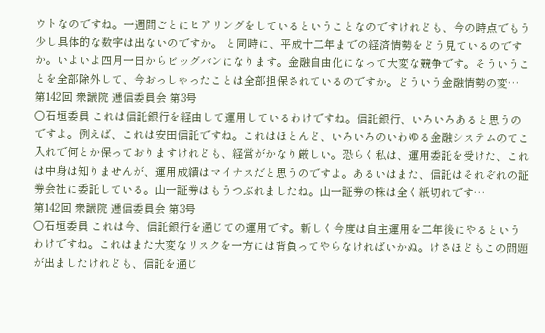ウトなのですね。一週間ごとにヒアリングをしているということなのですけれども、今の時点でもう少し具体的な数字は出ないのですか。 と同時に、平成十二年までの経済情勢をどう見ているのですか。いよいよ四月一日からビッグバンになります。金融自由化になって大変な競争です。そういうことを全部除外して、今おっしゃったことは全部担保されているのですか。どういう金融情勢の変…
第142回 衆議院 逓信委員会 第3号
○石垣委員 これは信託銀行を経由して運用しているわけですね。信託銀行、いろいろあると思うのですよ。例えば、これは安田信託ですね。これはほとんど、いろいろのいわゆる金融システムのてこ入れで何とか保っておりますけれども、経営がかなり厳しい。恐らく私は、運用委託を受けた、これは中身は知りませんが、運用成績はマイナスだと思うのですよ。あるいはまた、信託はそれぞれの証券会社に委託している。山一証券はもうつぶれましたね。山一証券の株は全く紙切れです…
第142回 衆議院 逓信委員会 第3号
○石垣委員 これは今、信託銀行を通じての運用です。新しく今度は自主運用を二年後にやるというわけですね。これはまた大変なリスクを一方には背負ってやらなければいかぬ。けさほどもこの問題が出ましたけれども、信託を通じ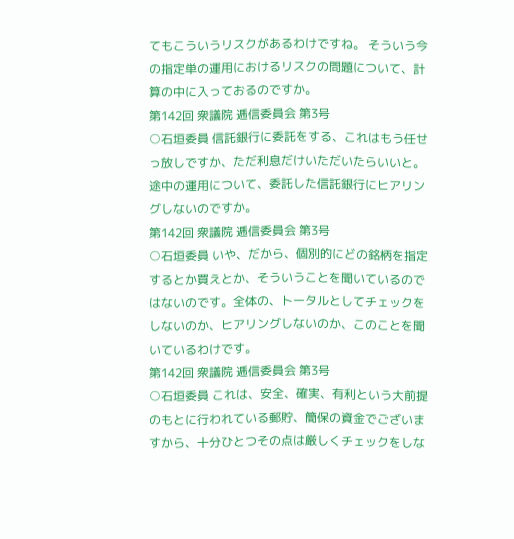てもこういうリスクがあるわけですね。 そういう今の指定単の運用におけるリスクの問題について、計算の中に入っておるのですか。
第142回 衆議院 逓信委員会 第3号
○石垣委員 信託銀行に委託をする、これはもう任せっ放しですか、ただ利息だけいただいたらいいと。途中の運用について、委託した信託銀行にヒアリングしないのですか。
第142回 衆議院 逓信委員会 第3号
○石垣委員 いや、だから、個別的にどの銘柄を指定するとか買えとか、そういうことを聞いているのではないのです。全体の、トータルとしてチェックをしないのか、ヒアリングしないのか、このことを聞いているわけです。
第142回 衆議院 逓信委員会 第3号
○石垣委員 これは、安全、確実、有利という大前提のもとに行われている郵貯、簡保の資金でございますから、十分ひとつその点は厳しくチェックをしな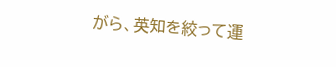がら、英知を絞って運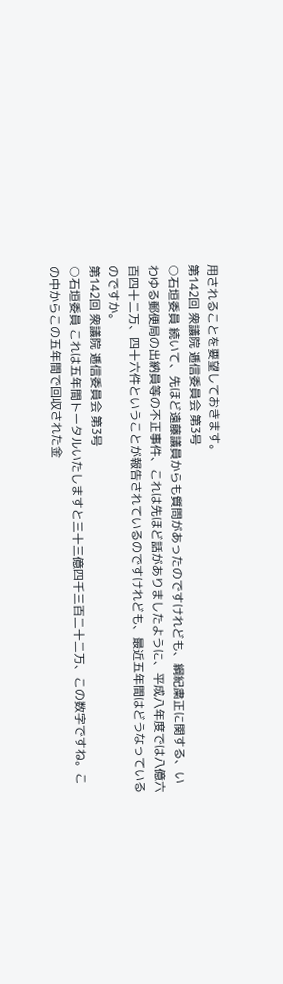用されることを要望しておきます。
第142回 衆議院 逓信委員会 第3号
○石垣委員 続いて、先ほど遠藤議員からも質問があったのですけれども、綱紀粛正に関する、いわゆる郵便局の出納員等の不正事件、これは先ほど話がありましたように、平成八年度では八億六百四十二万、四十六件ということが報告されているのですけれども、最近五年間はどうなっているのですか。
第142回 衆議院 逓信委員会 第3号
○石垣委員 これは五年間トータルいたしますと三十三億四千三百二十二万、この数字ですね。この中からこの五年間で回収された金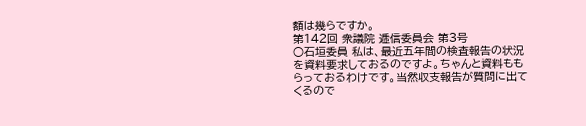額は幾らですか。
第142回 衆議院 逓信委員会 第3号
○石垣委員 私は、最近五年間の検査報告の状況を資料要求しておるのですよ。ちゃんと資料ももらっておるわけです。当然収支報告が質問に出てくるので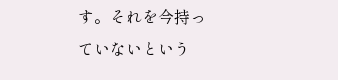す。それを今持っていないという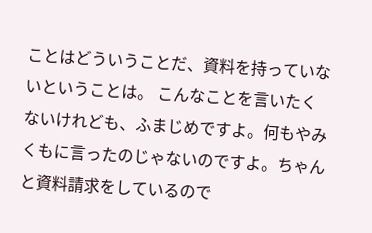ことはどういうことだ、資料を持っていないということは。 こんなことを言いたくないけれども、ふまじめですよ。何もやみくもに言ったのじゃないのですよ。ちゃんと資料請求をしているので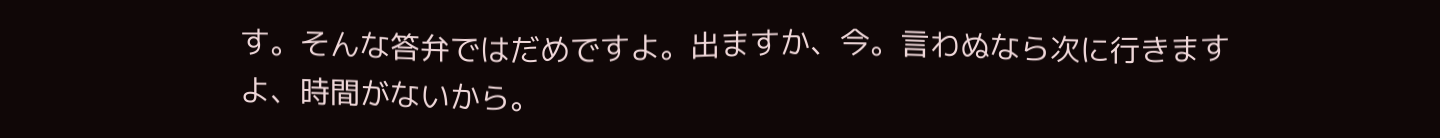す。そんな答弁ではだめですよ。出ますか、今。言わぬなら次に行きますよ、時間がないから。